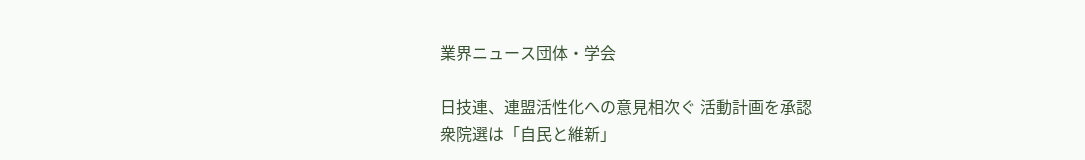業界ニュース団体・学会

日技連、連盟活性化への意見相次ぐ 活動計画を承認
衆院選は「自民と維新」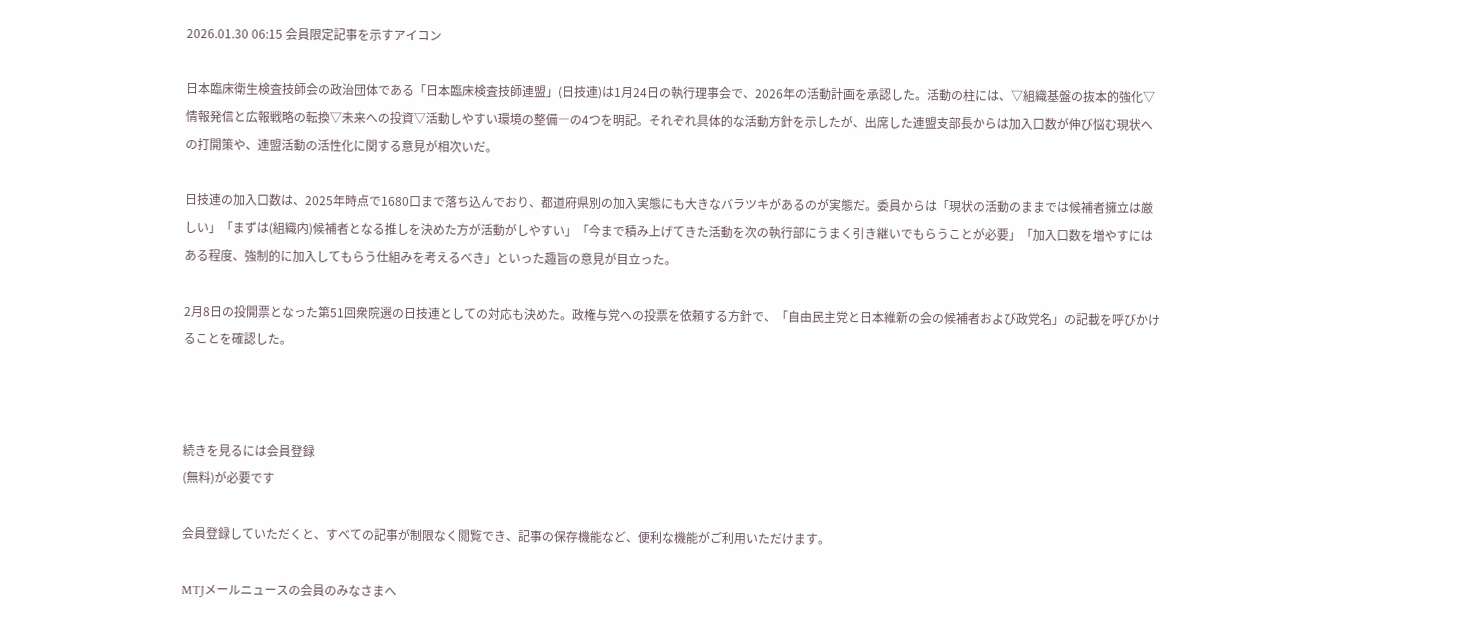2026.01.30 06:15 会員限定記事を示すアイコン

日本臨床衛生検査技師会の政治団体である「日本臨床検査技師連盟」(日技連)は1月24日の執行理事会で、2026年の活動計画を承認した。活動の柱には、▽組織基盤の抜本的強化▽情報発信と広報戦略の転換▽未来への投資▽活動しやすい環境の整備―の4つを明記。それぞれ具体的な活動方針を示したが、出席した連盟支部長からは加入口数が伸び悩む現状への打開策や、連盟活動の活性化に関する意見が相次いだ。

日技連の加入口数は、2025年時点で1680口まで落ち込んでおり、都道府県別の加入実態にも大きなバラツキがあるのが実態だ。委員からは「現状の活動のままでは候補者擁立は厳しい」「まずは(組織内)候補者となる推しを決めた方が活動がしやすい」「今まで積み上げてきた活動を次の執行部にうまく引き継いでもらうことが必要」「加入口数を増やすにはある程度、強制的に加入してもらう仕組みを考えるべき」といった趣旨の意見が目立った。

2月8日の投開票となった第51回衆院選の日技連としての対応も決めた。政権与党への投票を依頼する方針で、「自由民主党と日本維新の会の候補者および政党名」の記載を呼びかけることを確認した。



続きを見るには会員登録
(無料)が必要です

会員登録していただくと、すべての記事が制限なく閲覧でき、記事の保存機能など、便利な機能がご利用いただけます。

MTJメールニュースの会員のみなさまへ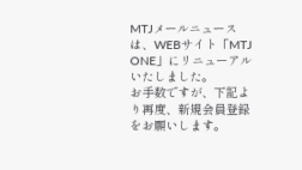MTJメールニュースは、WEBサイト「MTJ ONE」にリニューアルいたしました。
お手数ですが、下記より再度、新規会員登録をお願いします。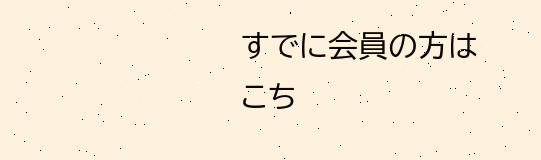すでに会員の方はこち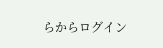らからログイン